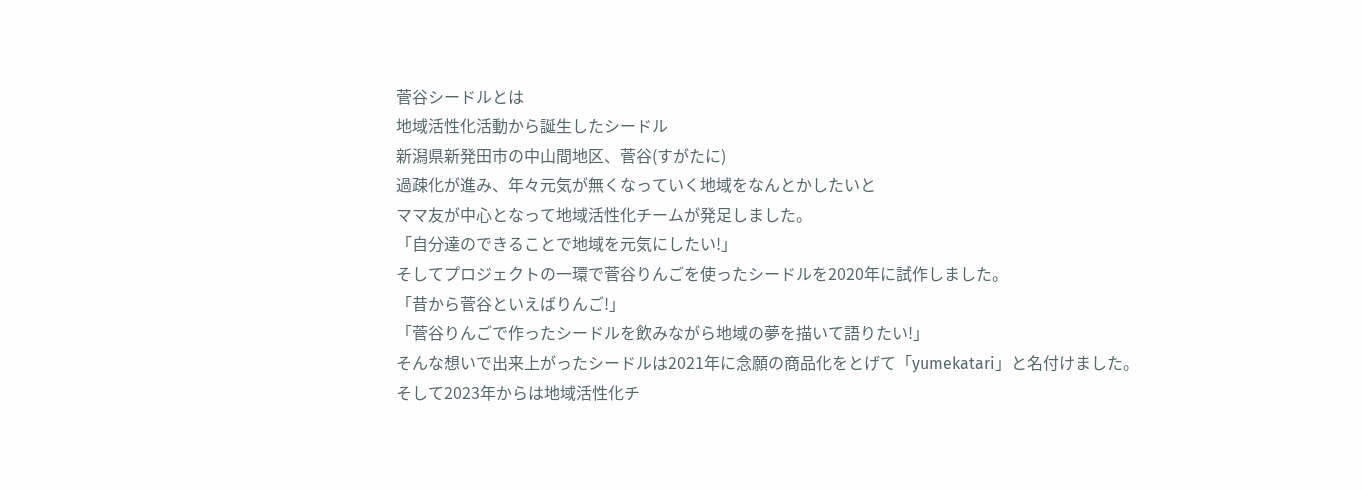菅谷シードルとは
地域活性化活動から誕生したシードル
新潟県新発田市の中山間地区、菅谷(すがたに)
過疎化が進み、年々元気が無くなっていく地域をなんとかしたいと
ママ友が中心となって地域活性化チームが発足しました。
「自分達のできることで地域を元気にしたい!」
そしてプロジェクトの一環で菅谷りんごを使ったシードルを2020年に試作しました。
「昔から菅谷といえばりんご!」
「菅谷りんごで作ったシードルを飲みながら地域の夢を描いて語りたい!」
そんな想いで出来上がったシードルは2021年に念願の商品化をとげて「yumekatari」と名付けました。
そして2023年からは地域活性化チ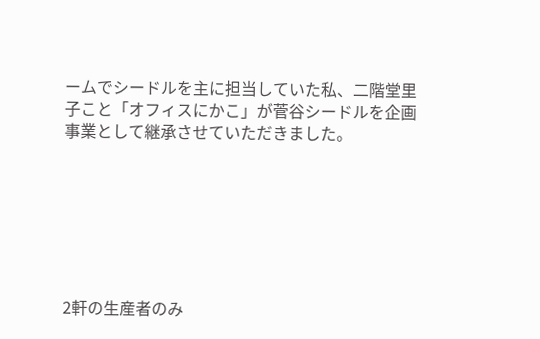ームでシードルを主に担当していた私、二階堂里子こと「オフィスにかこ」が菅谷シードルを企画事業として継承させていただきました。







2軒の生産者のみ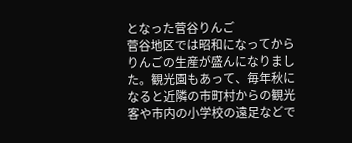となった菅谷りんご
菅谷地区では昭和になってからりんごの生産が盛んになりました。観光園もあって、毎年秋になると近隣の市町村からの観光客や市内の小学校の遠足などで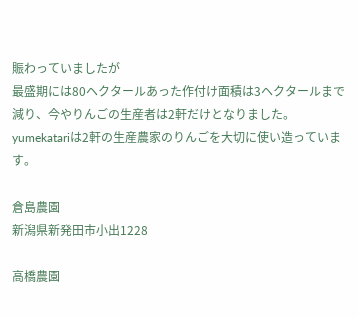賑わっていましたが
最盛期には80ヘクタールあった作付け面積は3ヘクタールまで減り、今やりんごの生産者は2軒だけとなりました。
yumekatariは2軒の生産農家のりんごを大切に使い造っています。

倉島農園
新潟県新発田市小出1228

高橋農園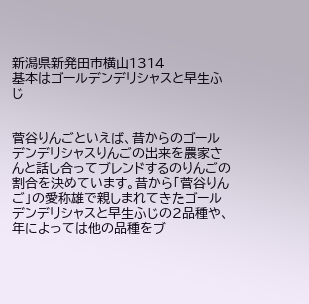新潟県新発田市横山1314
基本はゴールデンデリシャスと早生ふじ


菅谷りんごといえば、昔からのゴールデンデリシャスりんごの出来を農家さんと話し合ってブレンドするのりんごの割合を決めています。昔から「菅谷りんご」の愛称雄で親しまれてきたゴールデンデリシャスと早生ふじの2品種や、年によっては他の品種をブ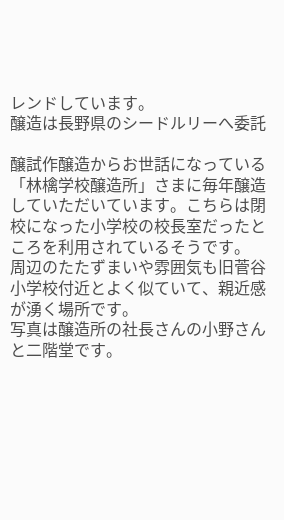レンドしています。
醸造は長野県のシードルリーへ委託

醸試作醸造からお世話になっている「林檎学校醸造所」さまに毎年醸造していただいています。こちらは閉校になった小学校の校長室だったところを利用されているそうです。
周辺のたたずまいや雰囲気も旧菅谷小学校付近とよく似ていて、親近感が湧く場所です。
写真は醸造所の社長さんの小野さんと二階堂です。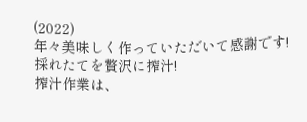(2022)
年々美味しく作っていただいて感謝です!
採れたてを贅沢に搾汁!
搾汁作業は、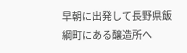早朝に出発して長野県飯綱町にある醸造所へ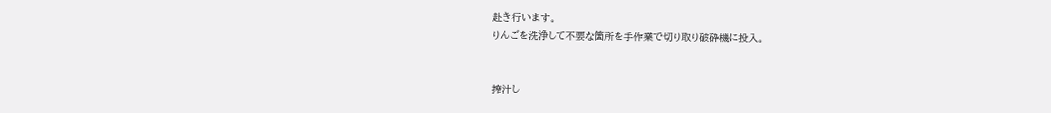赴き行います。
りんごを洗浄して不要な箇所を手作業で切り取り破砕機に投入。


搾汁し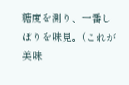糖度を測り、一番しぼりを味見。(これが美味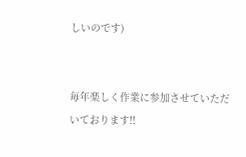しいのです)


毎年楽しく作業に参加させていただいております!!